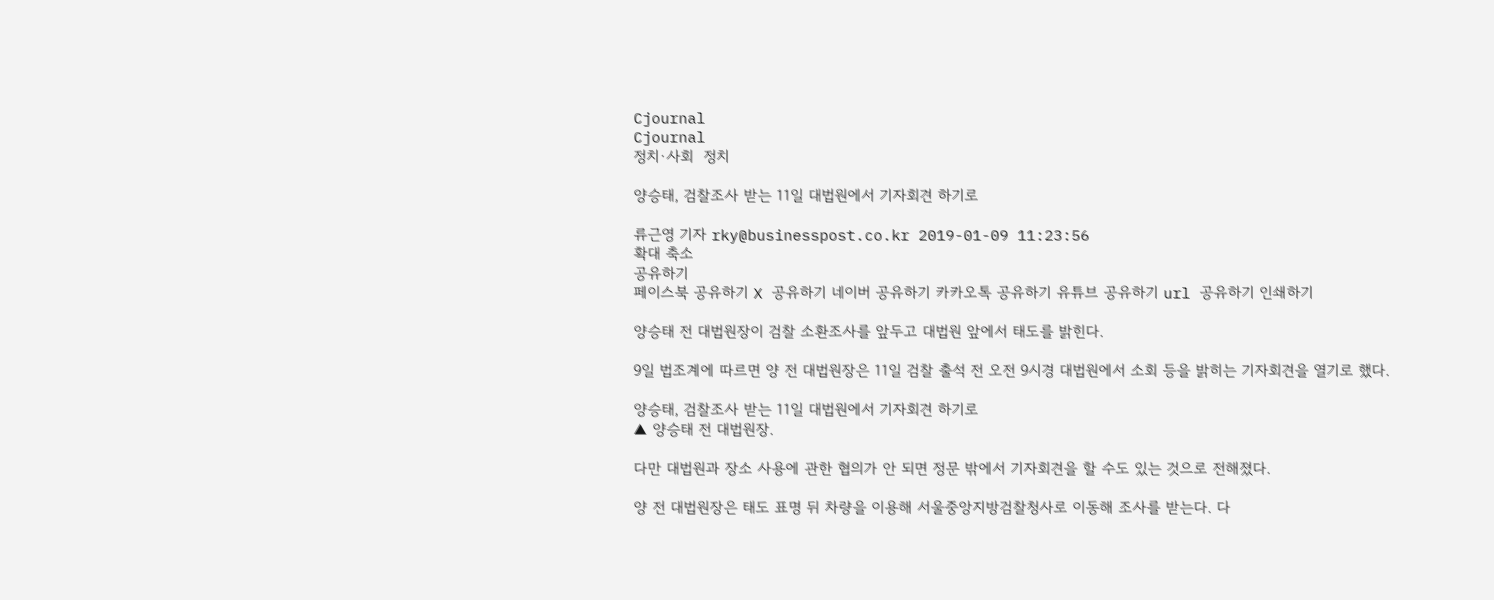Cjournal
Cjournal
정치·사회  정치

양승태, 검찰조사 받는 11일 대법원에서 기자회견 하기로

류근영 기자 rky@businesspost.co.kr 2019-01-09 11:23:56
확대 축소
공유하기
페이스북 공유하기 X 공유하기 네이버 공유하기 카카오톡 공유하기 유튜브 공유하기 url 공유하기 인쇄하기

양승태 전 대법원장이 검찰 소환조사를 앞두고 대법원 앞에서 태도를 밝힌다.

9일 법조계에 따르면 양 전 대법원장은 11일 검찰 출석 전 오전 9시경 대법원에서 소회 등을 밝히는 기자회견을 열기로 했다.

양승태, 검찰조사 받는 11일 대법원에서 기자회견 하기로
▲ 양승태 전 대법원장.

다만 대법원과 장소 사용에 관한 협의가 안 되면 정문 밖에서 기자회견을 할 수도 있는 것으로 전해졌다.

양 전 대법원장은 태도 표명 뒤 차량을 이용해 서울중앙지방검찰청사로 이동해 조사를 받는다. 다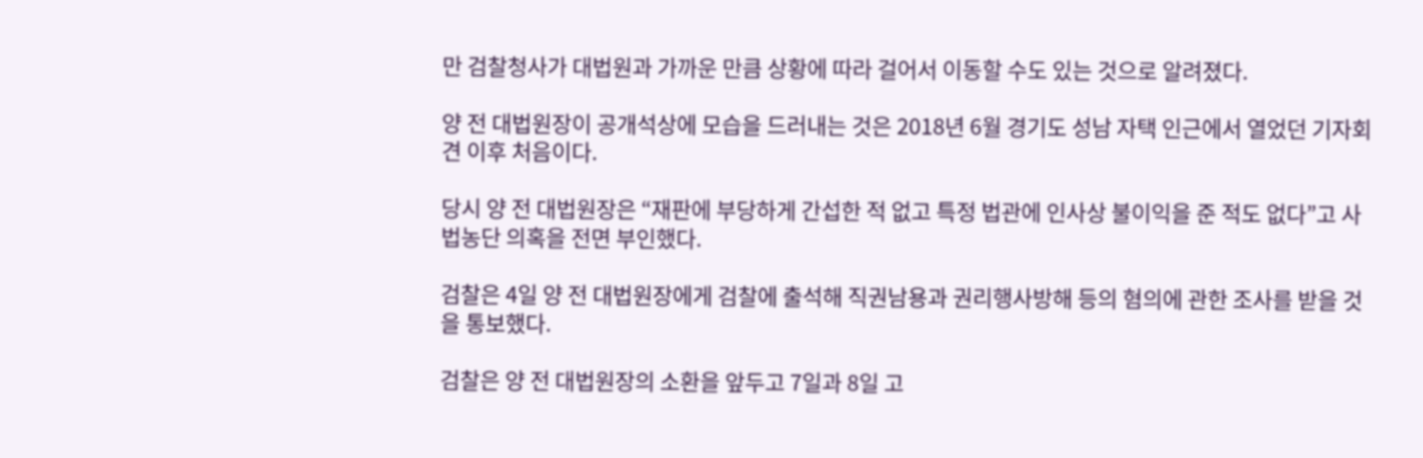만 검찰청사가 대법원과 가까운 만큼 상황에 따라 걸어서 이동할 수도 있는 것으로 알려졌다.

양 전 대법원장이 공개석상에 모습을 드러내는 것은 2018년 6월 경기도 성남 자택 인근에서 열었던 기자회견 이후 처음이다.

당시 양 전 대법원장은 “재판에 부당하게 간섭한 적 없고 특정 법관에 인사상 불이익을 준 적도 없다”고 사법농단 의혹을 전면 부인했다.

검찰은 4일 양 전 대법원장에게 검찰에 출석해 직권남용과 권리행사방해 등의 혐의에 관한 조사를 받을 것을 통보했다.

검찰은 양 전 대법원장의 소환을 앞두고 7일과 8일 고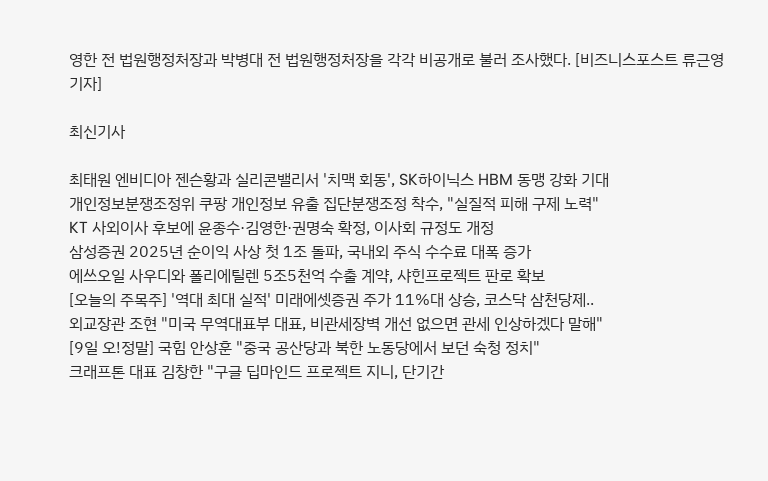영한 전 법원행정처장과 박병대 전 법원행정처장을 각각 비공개로 불러 조사했다. [비즈니스포스트 류근영 기자]

최신기사

최태원 엔비디아 젠슨황과 실리콘밸리서 '치맥 회동', SK하이닉스 HBM 동맹 강화 기대
개인정보분쟁조정위 쿠팡 개인정보 유출 집단분쟁조정 착수, "실질적 피해 구제 노력"
KT 사외이사 후보에 윤종수·김영한·권명숙 확정, 이사회 규정도 개정
삼성증권 2025년 순이익 사상 첫 1조 돌파, 국내외 주식 수수료 대폭 증가
에쓰오일 사우디와 폴리에틸렌 5조5천억 수출 계약, 샤힌프로젝트 판로 확보
[오늘의 주목주] '역대 최대 실적' 미래에셋증권 주가 11%대 상승, 코스닥 삼천당제..
외교장관 조현 "미국 무역대표부 대표, 비관세장벽 개선 없으면 관세 인상하겠다 말해"
[9일 오!정말] 국힘 안상훈 "중국 공산당과 북한 노동당에서 보던 숙청 정치"
크래프톤 대표 김창한 "구글 딥마인드 프로젝트 지니, 단기간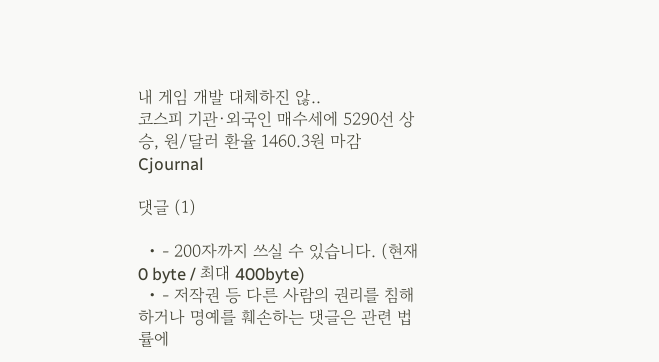내 게임 개발 대체하진 않..
코스피 기관·외국인 매수세에 5290선 상승, 원/달러 환율 1460.3원 마감
Cjournal

댓글 (1)

  • - 200자까지 쓰실 수 있습니다. (현재 0 byte / 최대 400byte)
  • - 저작권 등 다른 사람의 권리를 침해하거나 명예를 훼손하는 댓글은 관련 법률에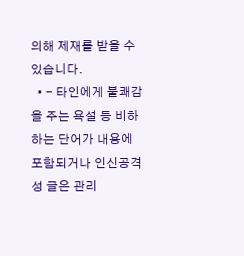의해 제재를 받을 수 있습니다.
  • - 타인에게 불쾌감을 주는 욕설 등 비하하는 단어가 내용에 포함되거나 인신공격성 글은 관리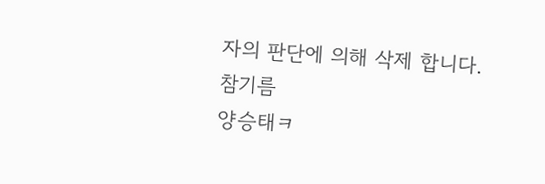자의 판단에 의해 삭제 합니다.
참기름
양승태ㅋ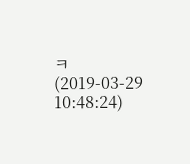ㅋ   (2019-03-29 10:48:24)